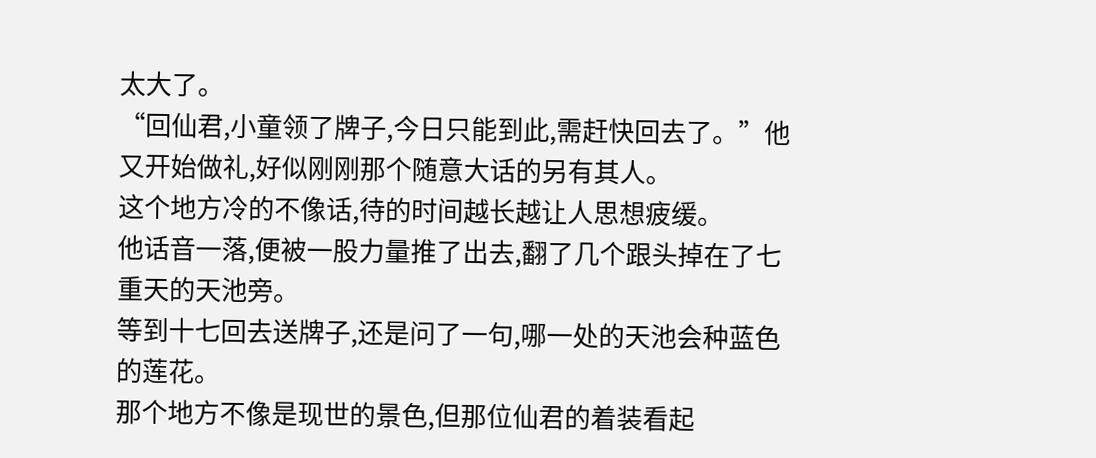太大了。
“回仙君,小童领了牌子,今日只能到此,需赶快回去了。”他又开始做礼,好似刚刚那个随意大话的另有其人。
这个地方冷的不像话,待的时间越长越让人思想疲缓。
他话音一落,便被一股力量推了出去,翻了几个跟头掉在了七重天的天池旁。
等到十七回去送牌子,还是问了一句,哪一处的天池会种蓝色的莲花。
那个地方不像是现世的景色,但那位仙君的着装看起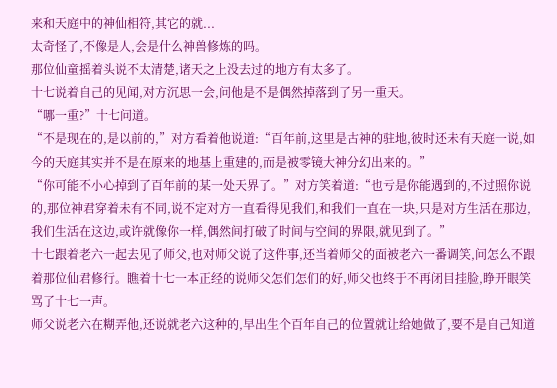来和天庭中的神仙相符,其它的就...
太奇怪了,不像是人,会是什么神兽修炼的吗。
那位仙童摇着头说不太清楚,诸天之上没去过的地方有太多了。
十七说着自己的见闻,对方沉思一会,问他是不是偶然掉落到了另一重天。
“哪一重?”十七问道。
“不是现在的,是以前的,”对方看着他说道:“百年前,这里是古神的驻地,彼时还未有天庭一说,如今的天庭其实并不是在原来的地基上重建的,而是被零镜大神分幻出来的。”
“你可能不小心掉到了百年前的某一处天界了。”对方笑着道:“也亏是你能遇到的,不过照你说的,那位神君穿着未有不同,说不定对方一直看得见我们,和我们一直在一块,只是对方生活在那边,我们生活在这边,或许就像你一样,偶然间打破了时间与空间的界限,就见到了。”
十七跟着老六一起去见了师父,也对师父说了这件事,还当着师父的面被老六一番调笑,问怎么不跟着那位仙君修行。瞧着十七一本正经的说师父怎们怎们的好,师父也终于不再闭目挂脸,睁开眼笑骂了十七一声。
师父说老六在糊弄他,还说就老六这种的,早出生个百年自己的位置就让给她做了,要不是自己知道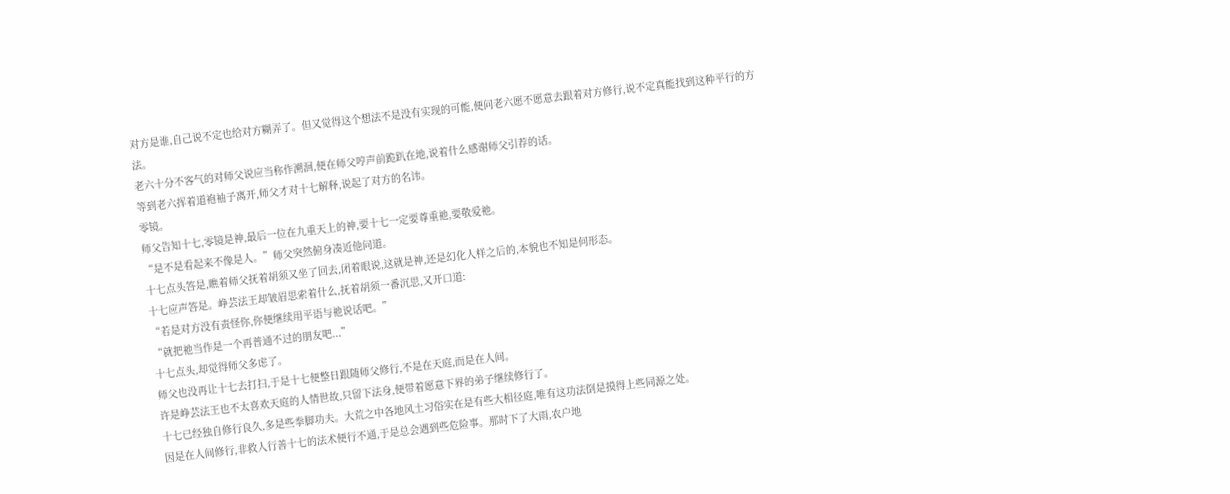对方是谁,自己说不定也给对方糊弄了。但又觉得这个想法不是没有实现的可能,便问老六愿不愿意去跟着对方修行,说不定真能找到这种平行的方法。
老六十分不客气的对师父说应当称作溯洄,便在师父哼声前跪趴在地,说着什么感谢师父引荐的话。
等到老六挥着道袍袖子离开,师父才对十七解释,说起了对方的名讳。
零镜。
师父告知十七,零镜是神,最后一位在九重天上的神,要十七一定要尊重祂,要敬爱祂。
“是不是看起来不像是人。”师父突然俯身凑近他问道。
十七点头答是,瞧着师父抚着胡须又坐了回去,闭着眼说,这就是神,还是幻化人样之后的,本貌也不知是何形态。
十七应声答是。峥芸法王却皱眉思索着什么,抚着胡须一番沉思,又开口道:
“若是对方没有责怪你,你便继续用平语与祂说话吧。”
“就把祂当作是一个再普通不过的朋友吧...”
十七点头,却觉得师父多虑了。
师父也没再让十七去打扫,于是十七便整日跟随师父修行,不是在天庭,而是在人间。
许是峥芸法王也不太喜欢天庭的人情世故,只留下法身,便带着愿意下界的弟子继续修行了。
十七已经独自修行良久,多是些拳脚功夫。大荒之中各地风土习俗实在是有些大相径庭,唯有这功法倒是摸得上些同源之处。
因是在人间修行,非救人行善十七的法术便行不通,于是总会遇到些危险事。那时下了大雨,农户地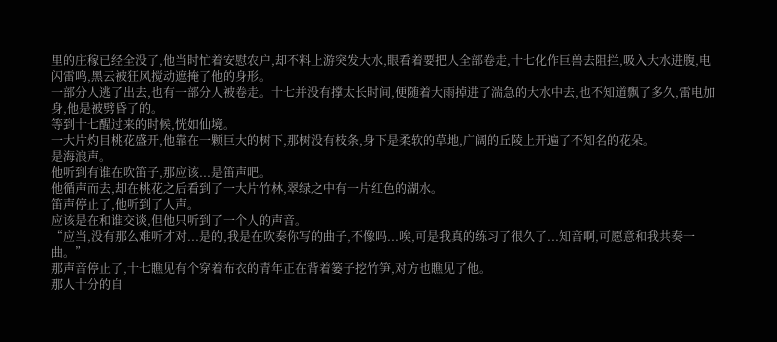里的庄稼已经全没了,他当时忙着安慰农户,却不料上游突发大水,眼看着要把人全部卷走,十七化作巨兽去阻拦,吸入大水进腹,电闪雷鸣,黑云被狂风搅动遮掩了他的身形。
一部分人逃了出去,也有一部分人被卷走。十七并没有撑太长时间,便随着大雨掉进了湍急的大水中去,也不知道飘了多久,雷电加身,他是被劈昏了的。
等到十七醒过来的时候,恍如仙境。
一大片灼目桃花盛开,他靠在一颗巨大的树下,那树没有枝条,身下是柔软的草地,广阔的丘陵上开遍了不知名的花朵。
是海浪声。
他听到有谁在吹笛子,那应该...是笛声吧。
他循声而去,却在桃花之后看到了一大片竹林,翠绿之中有一片红色的湖水。
笛声停止了,他听到了人声。
应该是在和谁交谈,但他只听到了一个人的声音。
“应当,没有那么难听才对...是的,我是在吹奏你写的曲子,不像吗...唉,可是我真的练习了很久了...知音啊,可愿意和我共奏一曲。”
那声音停止了,十七瞧见有个穿着布衣的青年正在背着篓子挖竹笋,对方也瞧见了他。
那人十分的自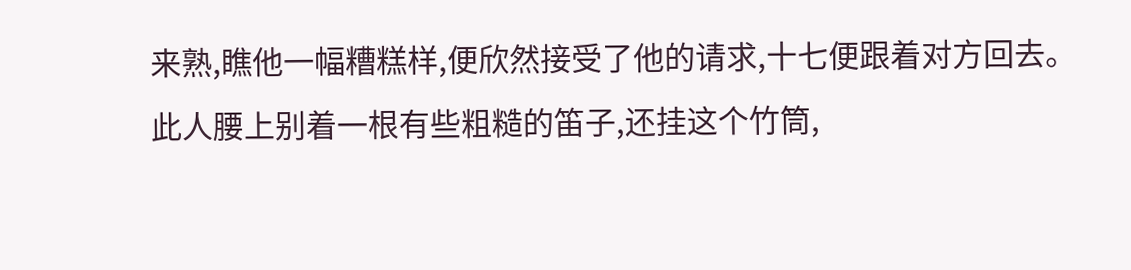来熟,瞧他一幅糟糕样,便欣然接受了他的请求,十七便跟着对方回去。
此人腰上别着一根有些粗糙的笛子,还挂这个竹筒,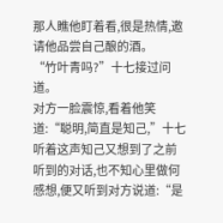那人瞧他盯着看,很是热情,邀请他品尝自己酿的酒。
“竹叶青吗?”十七接过问道。
对方一脸震惊,看着他笑道:“聪明,简直是知己,”十七听着这声知己又想到了之前听到的对话,也不知心里做何感想,便又听到对方说道:“是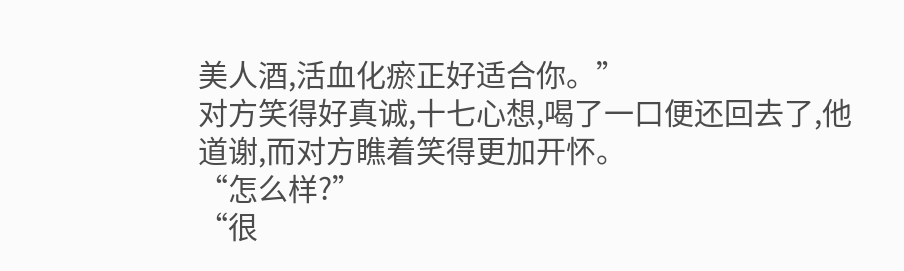美人酒,活血化瘀正好适合你。”
对方笑得好真诚,十七心想,喝了一口便还回去了,他道谢,而对方瞧着笑得更加开怀。
“怎么样?”
“很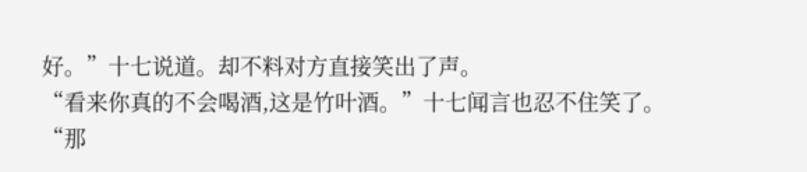好。”十七说道。却不料对方直接笑出了声。
“看来你真的不会喝酒,这是竹叶酒。”十七闻言也忍不住笑了。
“那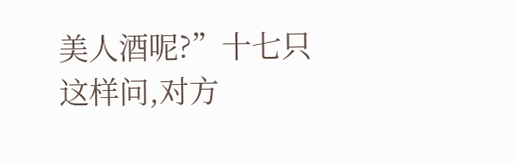美人酒呢?”十七只这样问,对方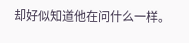却好似知道他在问什么一样。